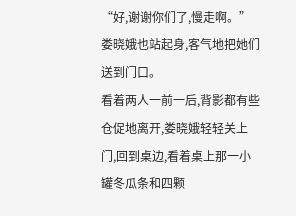“好,谢谢你们了,慢走啊。” 娄晓娥也站起身,客气地把她们送到门口。
看着两人一前一后,背影都有些仓促地离开,娄晓娥轻轻关上门,回到桌边,看着桌上那一小罐冬瓜条和四颗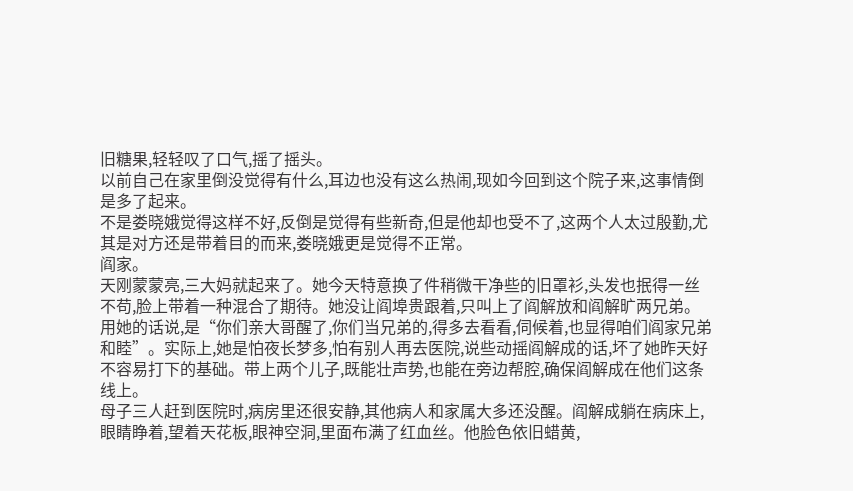旧糖果,轻轻叹了口气,摇了摇头。
以前自己在家里倒没觉得有什么,耳边也没有这么热闹,现如今回到这个院子来,这事情倒是多了起来。
不是娄晓娥觉得这样不好,反倒是觉得有些新奇,但是他却也受不了,这两个人太过殷勤,尤其是对方还是带着目的而来,娄晓娥更是觉得不正常。
阎家。
天刚蒙蒙亮,三大妈就起来了。她今天特意换了件稍微干净些的旧罩衫,头发也抿得一丝不苟,脸上带着一种混合了期待。她没让阎埠贵跟着,只叫上了阎解放和阎解旷两兄弟。用她的话说,是“你们亲大哥醒了,你们当兄弟的,得多去看看,伺候着,也显得咱们阎家兄弟和睦”。实际上,她是怕夜长梦多,怕有别人再去医院,说些动摇阎解成的话,坏了她昨天好不容易打下的基础。带上两个儿子,既能壮声势,也能在旁边帮腔,确保阎解成在他们这条线上。
母子三人赶到医院时,病房里还很安静,其他病人和家属大多还没醒。阎解成躺在病床上,眼睛睁着,望着天花板,眼神空洞,里面布满了红血丝。他脸色依旧蜡黄,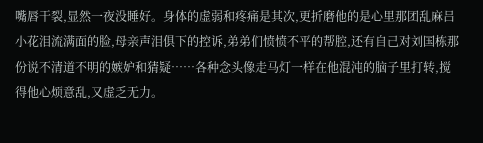嘴唇干裂,显然一夜没睡好。身体的虚弱和疼痛是其次,更折磨他的是心里那团乱麻吕小花泪流满面的脸,母亲声泪俱下的控诉,弟弟们愤愤不平的帮腔,还有自己对刘国栋那份说不清道不明的嫉妒和猜疑……各种念头像走马灯一样在他混沌的脑子里打转,搅得他心烦意乱,又虚乏无力。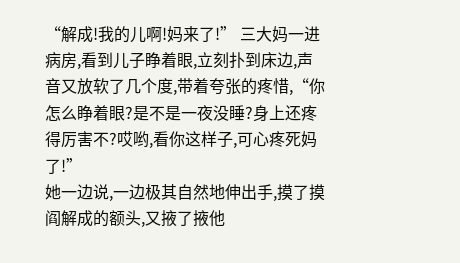“解成!我的儿啊!妈来了!” 三大妈一进病房,看到儿子睁着眼,立刻扑到床边,声音又放软了几个度,带着夸张的疼惜,“你怎么睁着眼?是不是一夜没睡?身上还疼得厉害不?哎哟,看你这样子,可心疼死妈了!”
她一边说,一边极其自然地伸出手,摸了摸阎解成的额头,又掖了掖他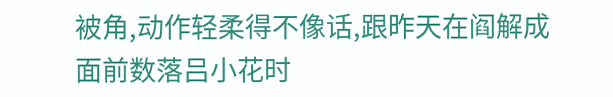被角,动作轻柔得不像话,跟昨天在阎解成面前数落吕小花时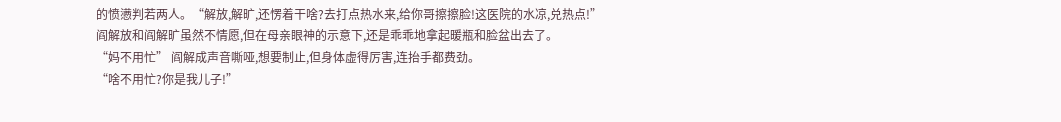的愤懑判若两人。“解放,解旷,还愣着干啥?去打点热水来,给你哥擦擦脸!这医院的水凉,兑热点!”
阎解放和阎解旷虽然不情愿,但在母亲眼神的示意下,还是乖乖地拿起暖瓶和脸盆出去了。
“妈不用忙” 阎解成声音嘶哑,想要制止,但身体虚得厉害,连抬手都费劲。
“啥不用忙?你是我儿子!”